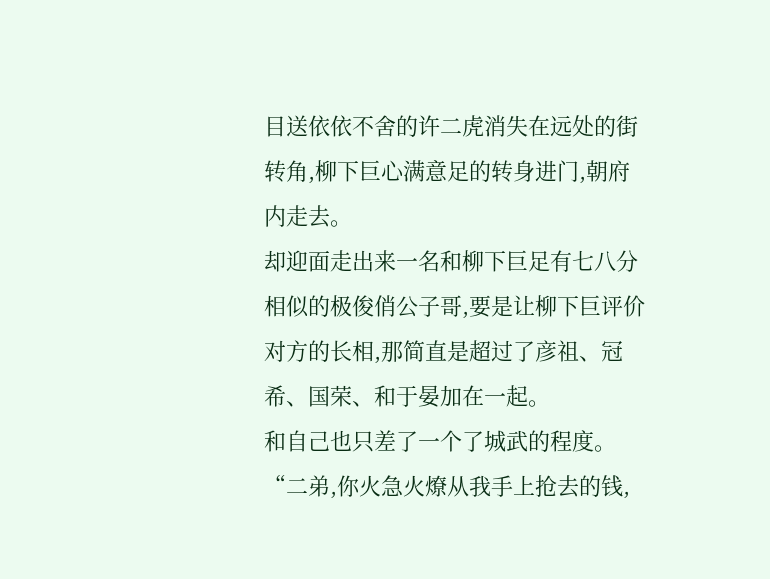目送依依不舍的许二虎消失在远处的街转角,柳下巨心满意足的转身进门,朝府内走去。
却迎面走出来一名和柳下巨足有七八分相似的极俊俏公子哥,要是让柳下巨评价对方的长相,那简直是超过了彦祖、冠希、国荣、和于晏加在一起。
和自己也只差了一个了城武的程度。
“二弟,你火急火燎从我手上抢去的钱,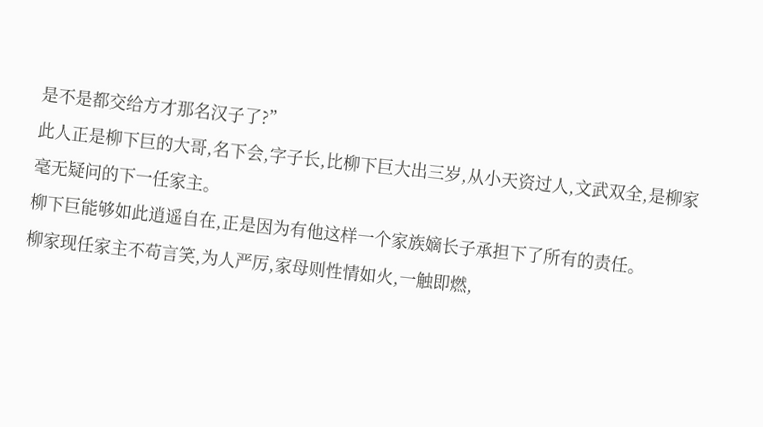是不是都交给方才那名汉子了?”
此人正是柳下巨的大哥,名下会,字子长,比柳下巨大出三岁,从小天资过人,文武双全,是柳家毫无疑问的下一任家主。
柳下巨能够如此逍遥自在,正是因为有他这样一个家族嫡长子承担下了所有的责任。
柳家现任家主不苟言笑,为人严厉,家母则性情如火,一触即燃,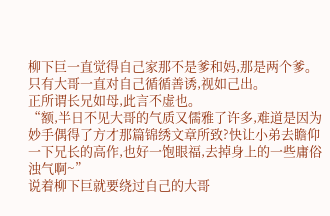柳下巨一直觉得自己家那不是爹和妈,那是两个爹。
只有大哥一直对自己循循善诱,视如己出。
正所谓长兄如母,此言不虚也。
“额,半日不见大哥的气质又儒雅了许多,难道是因为妙手偶得了方才那篇锦绣文章所致?快让小弟去瞻仰一下兄长的高作,也好一饱眼福,去掉身上的一些庸俗浊气啊~”
说着柳下巨就要绕过自己的大哥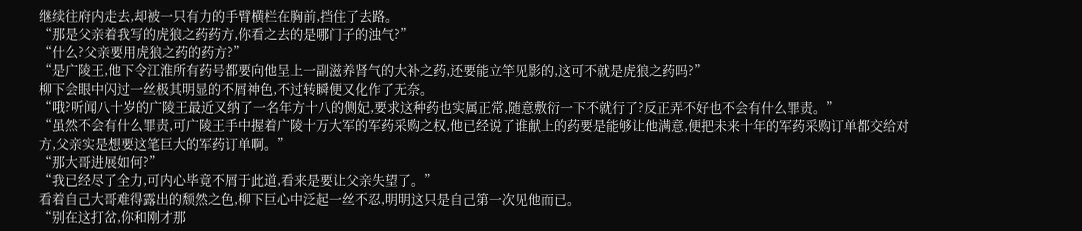继续往府内走去,却被一只有力的手臂横栏在胸前,挡住了去路。
“那是父亲着我写的虎狼之药药方,你看之去的是哪门子的浊气?”
“什么?父亲要用虎狼之药的药方?”
“是广陵王,他下令江淮所有药号都要向他呈上一副滋养肾气的大补之药,还要能立竿见影的,这可不就是虎狼之药吗?”
柳下会眼中闪过一丝极其明显的不屑神色,不过转瞬便又化作了无奈。
“哦?听闻八十岁的广陵王最近又纳了一名年方十八的侧妃,要求这种药也实属正常,随意敷衍一下不就行了?反正弄不好也不会有什么罪责。”
“虽然不会有什么罪责,可广陵王手中握着广陵十万大军的军药采购之权,他已经说了谁献上的药要是能够让他满意,便把未来十年的军药采购订单都交给对方,父亲实是想要这笔巨大的军药订单啊。”
“那大哥进展如何?”
“我已经尽了全力,可内心毕竟不屑于此道,看来是要让父亲失望了。”
看着自己大哥难得露出的颓然之色,柳下巨心中泛起一丝不忍,明明这只是自己第一次见他而已。
“别在这打岔,你和刚才那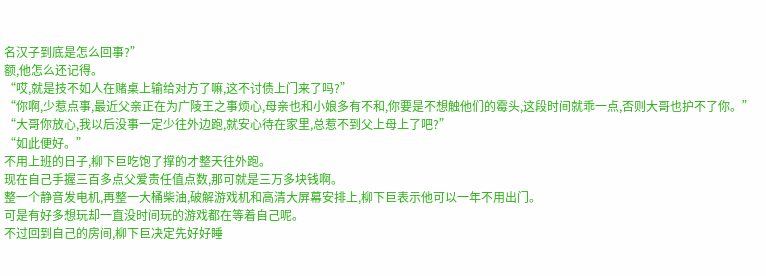名汉子到底是怎么回事?”
额,他怎么还记得。
“哎,就是技不如人在赌桌上输给对方了嘛,这不讨债上门来了吗?”
“你啊,少惹点事,最近父亲正在为广陵王之事烦心,母亲也和小娘多有不和,你要是不想触他们的霉头,这段时间就乖一点,否则大哥也护不了你。”
“大哥你放心,我以后没事一定少往外边跑,就安心待在家里,总惹不到父上母上了吧?”
“如此便好。”
不用上班的日子,柳下巨吃饱了撑的才整天往外跑。
现在自己手握三百多点父爱责任值点数,那可就是三万多块钱啊。
整一个静音发电机,再整一大桶柴油,破解游戏机和高清大屏幕安排上,柳下巨表示他可以一年不用出门。
可是有好多想玩却一直没时间玩的游戏都在等着自己呢。
不过回到自己的房间,柳下巨决定先好好睡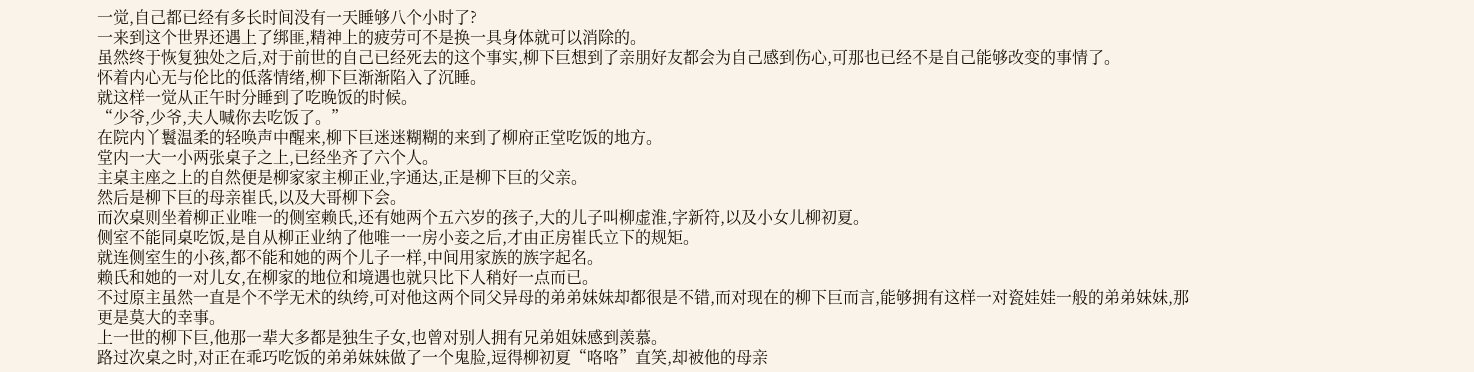一觉,自己都已经有多长时间没有一天睡够八个小时了?
一来到这个世界还遇上了绑匪,精神上的疲劳可不是换一具身体就可以消除的。
虽然终于恢复独处之后,对于前世的自己已经死去的这个事实,柳下巨想到了亲朋好友都会为自己感到伤心,可那也已经不是自己能够改变的事情了。
怀着内心无与伦比的低落情绪,柳下巨渐渐陷入了沉睡。
就这样一觉从正午时分睡到了吃晚饭的时候。
“少爷,少爷,夫人喊你去吃饭了。”
在院内丫鬟温柔的轻唤声中醒来,柳下巨迷迷糊糊的来到了柳府正堂吃饭的地方。
堂内一大一小两张桌子之上,已经坐齐了六个人。
主桌主座之上的自然便是柳家家主柳正业,字通达,正是柳下巨的父亲。
然后是柳下巨的母亲崔氏,以及大哥柳下会。
而次桌则坐着柳正业唯一的侧室赖氏,还有她两个五六岁的孩子,大的儿子叫柳虚淮,字新符,以及小女儿柳初夏。
侧室不能同桌吃饭,是自从柳正业纳了他唯一一房小妾之后,才由正房崔氏立下的规矩。
就连侧室生的小孩,都不能和她的两个儿子一样,中间用家族的族字起名。
赖氏和她的一对儿女,在柳家的地位和境遇也就只比下人稍好一点而已。
不过原主虽然一直是个不学无术的纨绔,可对他这两个同父异母的弟弟妹妹却都很是不错,而对现在的柳下巨而言,能够拥有这样一对瓷娃娃一般的弟弟妹妹,那更是莫大的幸事。
上一世的柳下巨,他那一辈大多都是独生子女,也曾对别人拥有兄弟姐妹感到羡慕。
路过次桌之时,对正在乖巧吃饭的弟弟妹妹做了一个鬼脸,逗得柳初夏“咯咯”直笑,却被他的母亲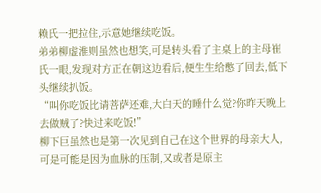赖氏一把拉住,示意她继续吃饭。
弟弟柳虚淮则虽然也想笑,可是转头看了主桌上的主母崔氏一眼,发现对方正在朝这边看后,便生生给憋了回去,低下头继续扒饭。
“叫你吃饭比请菩萨还难,大白天的睡什么觉?你昨天晚上去做贼了?快过来吃饭!”
柳下巨虽然也是第一次见到自己在这个世界的母亲大人,可是可能是因为血脉的压制,又或者是原主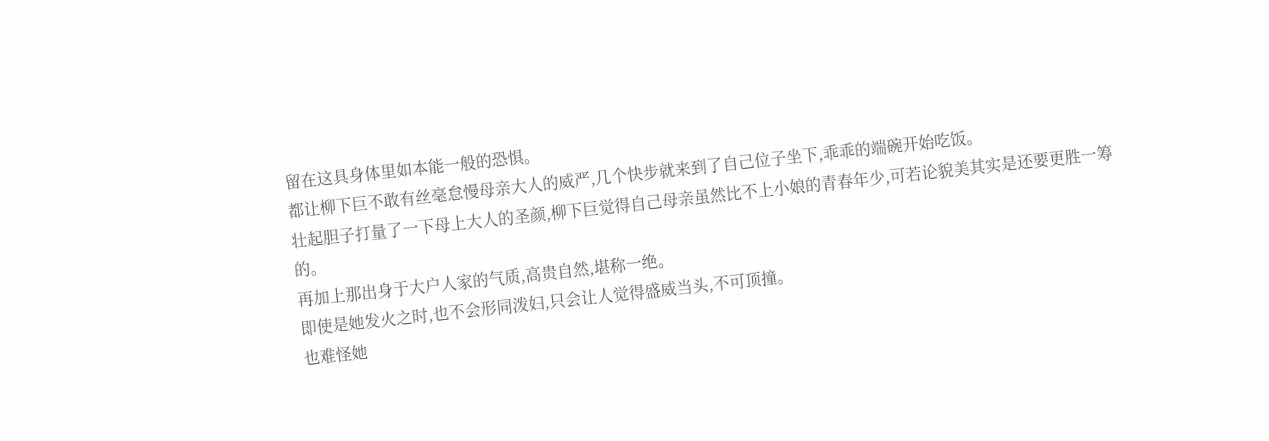留在这具身体里如本能一般的恐惧。
都让柳下巨不敢有丝毫怠慢母亲大人的威严,几个快步就来到了自己位子坐下,乖乖的端碗开始吃饭。
壮起胆子打量了一下母上大人的圣颜,柳下巨觉得自己母亲虽然比不上小娘的青春年少,可若论貌美其实是还要更胜一筹的。
再加上那出身于大户人家的气质,高贵自然,堪称一绝。
即使是她发火之时,也不会形同泼妇,只会让人觉得盛威当头,不可顶撞。
也难怪她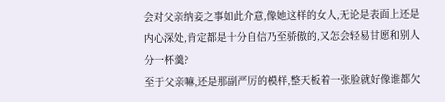会对父亲纳妾之事如此介意,像她这样的女人,无论是表面上还是内心深处,肯定都是十分自信乃至骄傲的,又怎会轻易甘愿和别人分一杯羹?
至于父亲嘛,还是那副严厉的模样,整天板着一张脸就好像谁都欠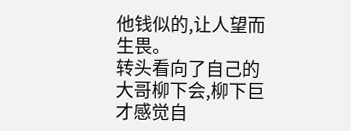他钱似的,让人望而生畏。
转头看向了自己的大哥柳下会,柳下巨才感觉自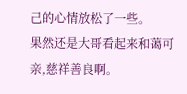己的心情放松了一些。
果然还是大哥看起来和蔼可亲,慈祥善良啊。